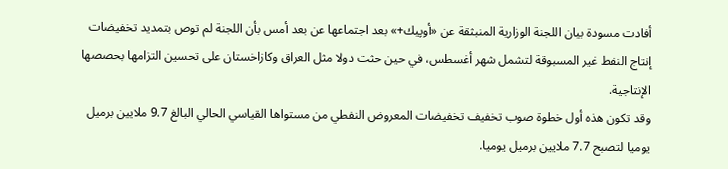أفادت مسودة بيان اللجنة الوزارية المنبثقة عن «أوپيك+» بعد اجتماعها عن بعد أمس بأن اللجنة لم توص بتمديد تخفيضات إنتاج النفط غير المسبوقة لتشمل شهر أغسطس، في حين حثت دولا مثل العراق وكازاخستان على تحسين التزامها بحصصها الإنتاجية.
وقد تكون هذه أول خطوة صوب تخفيف تخفيضات المعروض النفطي من مستواها القياسي الحالي البالغ 9.7 ملايين برميل يوميا لتصبح 7.7 ملايين برميل يوميا.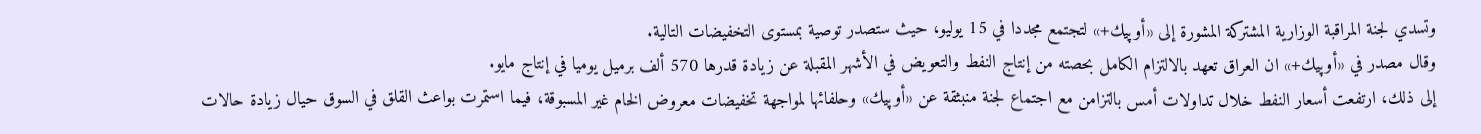وتسدي لجنة المراقبة الوزارية المشتركة المشورة إلى «أوپيك+» لتجتمع مجددا في 15 يوليو، حيث ستصدر توصية بمستوى التخفيضات التالية.
وقال مصدر في «أوپيك+» ان العراق تعهد بالالتزام الكامل بحصته من إنتاج النفط والتعويض في الأشهر المقبلة عن زيادة قدرها 570 ألف برميل يوميا في إنتاج مايو.
إلى ذلك، ارتفعت أسعار النفط خلال تداولات أمس بالتزامن مع اجتماع لجنة منبثقة عن «أوپيك» وحلفائها لمواجهة تخفيضات معروض الخام غير المسبوقة، فيما استمرت بواعث القلق في السوق حيال زيادة حالات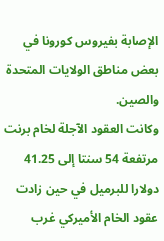الإصابة بفيروس كورونا في بعض مناطق الولايات المتحدة والصين.
وكانت العقود الآجلة لخام برنت مرتفعة 54 سنتا إلى 41.25 دولارا للبرميل في حين زادت عقود الخام الأميركي غرب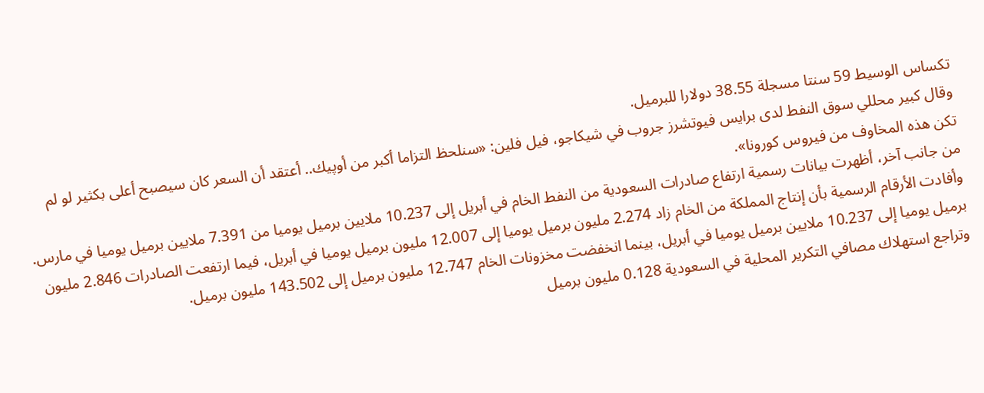تكساس الوسيط 59 سنتا مسجلة 38.55 دولارا للبرميل.
وقال كبير محللي سوق النفط لدى برايس فيوتشرز جروب في شيكاجو، فيل فلين: «سنلحظ التزاما أكبر من أوپيك.. أعتقد أن السعر كان سيصبح أعلى بكثير لو لم تكن هذه المخاوف من فيروس كورونا».
من جانب آخر، أظهرت بيانات رسمية ارتفاع صادرات السعودية من النفط الخام في أبريل إلى 10.237 ملايين برميل يوميا من 7.391 ملايين برميل يوميا في مارس.
وأفادت الأرقام الرسمية بأن إنتاج المملكة من الخام زاد 2.274 مليون برميل يوميا إلى 12.007 مليون برميل يوميا في أبريل، فيما ارتفعت الصادرات 2.846 مليون برميل يوميا إلى 10.237 ملايين برميل يوميا في أبريل، بينما انخفضت مخزونات الخام 12.747 مليون برميل إلى 143.502 مليون برميل.
وتراجع استهلاك مصافي التكرير المحلية في السعودية 0.128 مليون برميل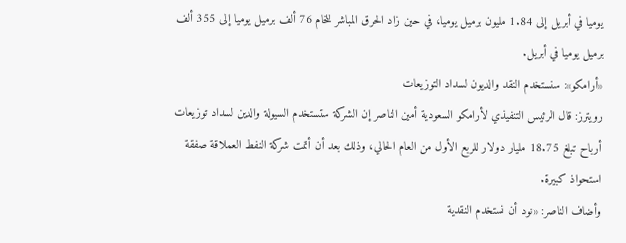يوميا في أبريل إلى 1.84 مليون برميل يوميا، في حين زاد الحرق المباشر للخام 76 ألف برميل يوميا إلى 355 ألف برميل يوميا في أبريل.
«أرامكو»: سنستخدم النقد والديون لسداد التوزيعات
رويترز: قال الرئيس التنفيذي لأرامكو السعودية أمين الناصر إن الشركة ستستخدم السيولة والدين لسداد توزيعات أرباح تبلغ 18.75 مليار دولار للربع الأول من العام الحالي، وذلك بعد أن أتمت شركة النفط العملاقة صفقة استحواذ كبيرة.
وأضاف الناصر: «نود أن نستخدم النقدية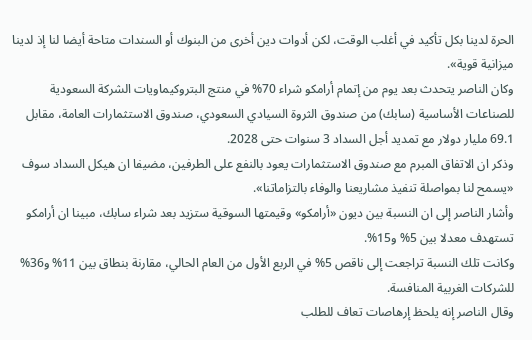الحرة لدينا بكل تأكيد في أغلب الوقت، لكن أدوات دين أخرى من البنوك أو السندات متاحة أيضا لنا إذ لدينا ميزانية قوية».
وكان الناصر يتحدث بعد يوم من إتمام أرامكو شراء 70% في منتج البتروكيماويات الشركة السعودية للصناعات الأساسية (سابك) من صندوق الثروة السيادي السعودي، صندوق الاستثمارات العامة، مقابل 69.1 مليار دولار مع تمديد أجل السداد 3 سنوات حتى 2028.
وذكر ان الاتفاق المبرم مع صندوق الاستثمارات يعود بالنفع على الطرفين، مضيفا ان هيكل السداد سوف «يسمح لنا بمواصلة تنفيذ مشاريعنا والوفاء بالتزاماتنا».
وأشار الناصر إلى ان النسبة بين ديون «أرامكو» وقيمتها السوقية ستزيد بعد شراء سابك، مبينا ان أرامكو تستهدف معدلا بين 5% و15%.
وكانت تلك النسبة تراجعت إلى ناقص 5% في الربع الأول من العام الحالي، مقارنة بنطاق بين 11% و36% للشركات الغربية المنافسة.
وقال الناصر إنه يلحظ إرهاصات تعاف للطلب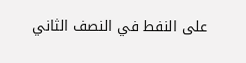على النفط في النصف الثاني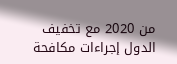من 2020 مع تخفيف الدول إجراءات مكافحة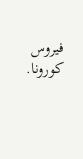فيروس كورونا.